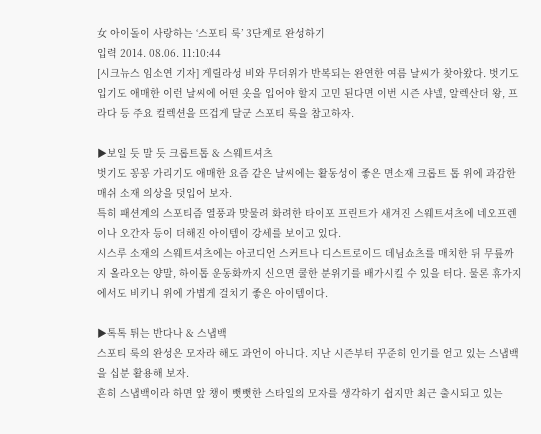女 아이돌이 사랑하는 ‘스포티 룩’ 3단계로 완성하기
입력 2014. 08.06. 11:10:44
[시크뉴스 임소연 기자] 게릴라성 비와 무더위가 반복되는 완연한 여름 날씨가 찾아왔다. 벗기도 입기도 애매한 이런 날씨에 어떤 옷을 입어야 할지 고민 된다면 이번 시즌 샤넬, 알렉산더 왕, 프라다 등 주요 컬렉션을 뜨겁게 달군 스포티 룩을 참고하자.

▶보일 듯 말 듯 크롭트톱 & 스웨트셔츠
벗기도 꽁꽁 가리기도 애매한 요즘 같은 날씨에는 활동성이 좋은 면소재 크롭트 톱 위에 과감한 매쉬 소재 의상을 덧입어 보자.
특히 패션계의 스포티즘 열풍과 맞물려 화려한 타이포 프린트가 새겨진 스웨트셔츠에 네오프렌이나 오간자 등이 더해진 아이템이 강세를 보이고 있다.
시스루 소재의 스웨트셔츠에는 아코디언 스커트나 디스트로이드 데님쇼츠를 매치한 뒤 무릎까지 올라오는 양말, 하이톱 운동화까지 신으면 쿨한 분위기를 배가시킬 수 있을 터다. 물론 휴가지에서도 비키니 위에 가볍게 걸치기 좋은 아이템이다.

▶톡톡 튀는 반다나 & 스냅백
스포티 룩의 완성은 모자라 해도 과언이 아니다. 지난 시즌부터 꾸준히 인기를 얻고 있는 스냅백을 십분 활용해 보자.
흔히 스냅백이라 하면 앞 챙이 뻣뻣한 스타일의 모자를 생각하기 쉽지만 최근 출시되고 있는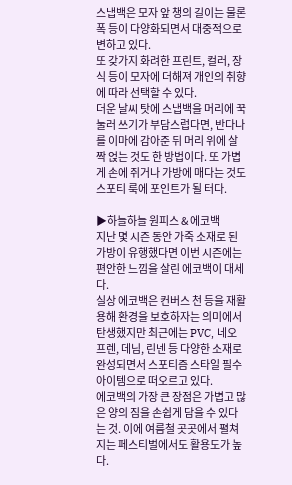스냅백은 모자 앞 챙의 길이는 물론 폭 등이 다양화되면서 대중적으로 변하고 있다.
또 갖가지 화려한 프린트, 컬러, 장식 등이 모자에 더해져 개인의 취향에 따라 선택할 수 있다.
더운 날씨 탓에 스냅백을 머리에 꾹 눌러 쓰기가 부담스럽다면, 반다나를 이마에 감아준 뒤 머리 위에 살짝 얹는 것도 한 방법이다. 또 가볍게 손에 쥐거나 가방에 매다는 것도 스포티 룩에 포인트가 될 터다.

▶하늘하늘 원피스 & 에코백
지난 몇 시즌 동안 가죽 소재로 된 가방이 유행했다면 이번 시즌에는 편안한 느낌을 살린 에코백이 대세다.
실상 에코백은 컨버스 천 등을 재활용해 환경을 보호하자는 의미에서 탄생했지만 최근에는 PVC, 네오프렌, 데님, 린넨 등 다양한 소재로 완성되면서 스포티즘 스타일 필수 아이템으로 떠오르고 있다.
에코백의 가장 큰 장점은 가볍고 많은 양의 짐을 손쉽게 담을 수 있다는 것. 이에 여름철 곳곳에서 펼쳐지는 페스티벌에서도 활용도가 높다.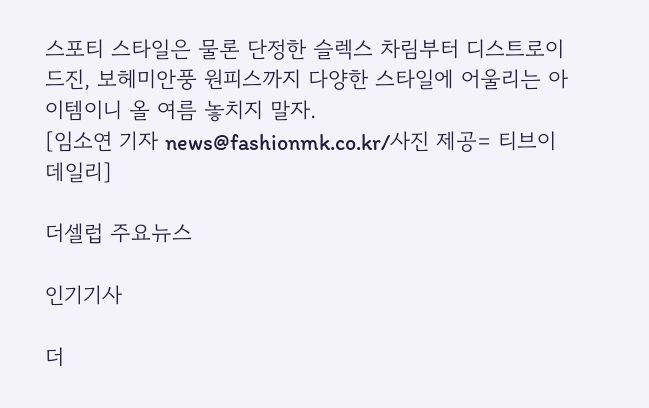스포티 스타일은 물론 단정한 슬렉스 차림부터 디스트로이드진, 보헤미안풍 원피스까지 다양한 스타일에 어울리는 아이템이니 올 여름 놓치지 말자.
[임소연 기자 news@fashionmk.co.kr/사진 제공= 티브이데일리]

더셀럽 주요뉴스

인기기사

더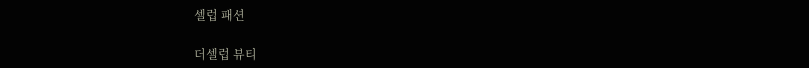셀럽 패션

더셀럽 뷰티